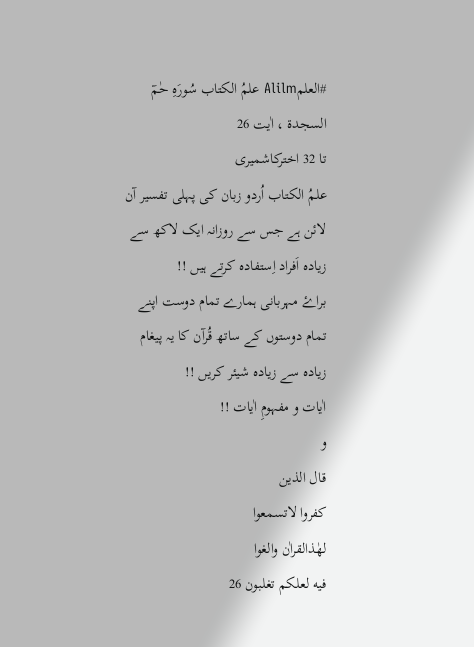#العلمAlilm علمُ الکتاب سُورَہِ حٰمٓ السجدة ، اٰیت 26
تا 32 اخترکاشمیری
علمُ الکتاب اُردو زبان کی پہلی تفسیر آن لائن ہے جس سے روزانہ ایک لاکھ سے
زیادہ اَفراد اِستفادہ کرتے ہیں !!
براۓ مہربانی ہمارے تمام دوست اپنے تمام دوستوں کے ساتھ قُرآن کا یہ پیغام
زیادہ سے زیادہ شیئر کریں !!
اٰیات و مفہومِ اٰیات !!
و
قال الذین
کفروا لاتسمعوا
لھٰذالقراٰن والغوا
فیه لعلکم تغلبون 26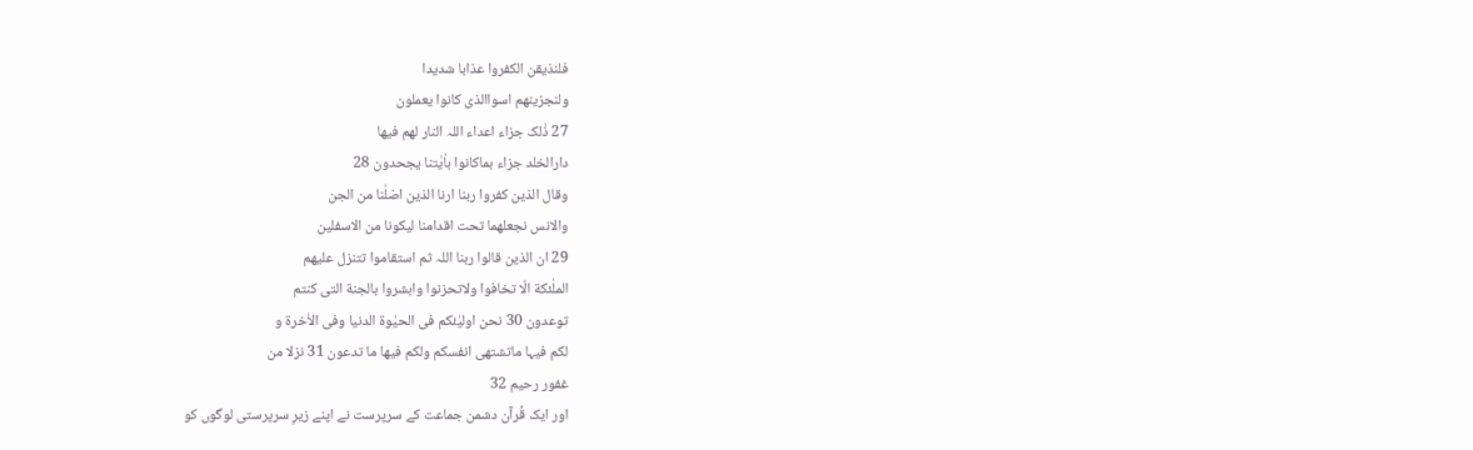فلنذیقن الکفروا عذابا شدیدا
ولنجزینھم اسواالذی کانوا یعملون
27 ذٰلک جزاء اعداء اللہ النار لھم فیھا
دارالخلد جزاء بماکانوا باٰیٰتنا یجحدون 28
وقال الذین کفروا ربنا ارنا الذین اضلٰنا من الجن
والانس نجعلھما تحت اقدامنا لیکونا من الاسفلین
29 ان الذین قالوا ربنا اللہ ثم استقاموا تتنزل علیھم
الملٰئکة الّا تخافوا ولاتحزنوا وابشروا بالجنة التی کنتم
توعدون 30 نحن اولیٰئکم فی الحیٰوة الدنیا وفی الاٰخرة و
لکم فیہا ماتشتھی انفسکم ولکم فیھا ما تدعون 31 نزلا من
غفور رحیم 32
اور ایک قُرآن دشمن جماعت کے سرپرست نے اپنے زیرِ سرپرستی لوگوں کو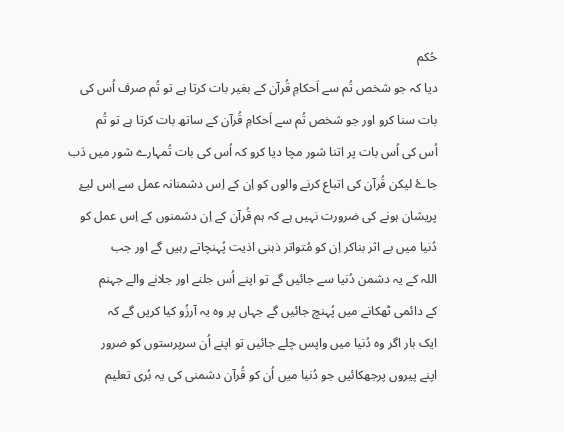حُکم
دیا کہ جو شخص تُم سے اَحکامِ قُرآن کے بغیر بات کرتا ہے تو تُم صرف اُس کی
بات سنا کرو اور جو شخص تُم سے اَحکامِ قُرآن کے ساتھ بات کرتا ہے تو تُم
اُس کی اُس بات پر اتنا شور مچا دیا کرو کہ اُس کی بات تُمہارے شور میں دَب
جاۓ لیکن قُرآن کی اتباع کرنے والوں کو اِن کے اِس دشمنانہ عمل سے اِس لیۓ
پریشان ہونے کی ضرورت نہیں ہے کہ ہم قُرآن کے اِن دشمنوں کے اِس عمل کو
دُنیا میں بے اثر بناکر اِن کو مُتواتر ذہنی اذیت پُہنچاتے رہیں گے اور جب
اللہ کے یہ دشمن دُنیا سے جائیں گے تو اپنے اُس جلنے اور جلانے والے جہنم
کے دائمی ٹھکانے میں پُہنچ جائیں گے جہاں پر وہ یہ آرزُو کیا کریں گے کہ
ایک بار اگر وہ دُنیا میں واپس چلے جائیں تو اپنے اُن سرپرستوں کو ضرور
اپنے پیروں پرجھکائیں جو دُنیا میں اُن کو قُرآن دشمنی کی یہ بُری تعلیم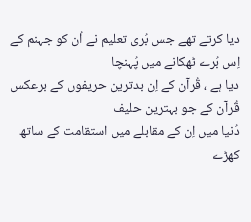دیا کرتے تھے جس بُری تعلیم نے اُن کو جہنم کے اِس بُرے ٹھکانے میں پُہنچا
دیا ہے ، قُرآن کے اِن بدترین حریفوں کے برعکس قُرآن کے جو بہترین حلیف
دُنیا میں اِن کے مقابلے میں استقامت کے ساتھ کھڑے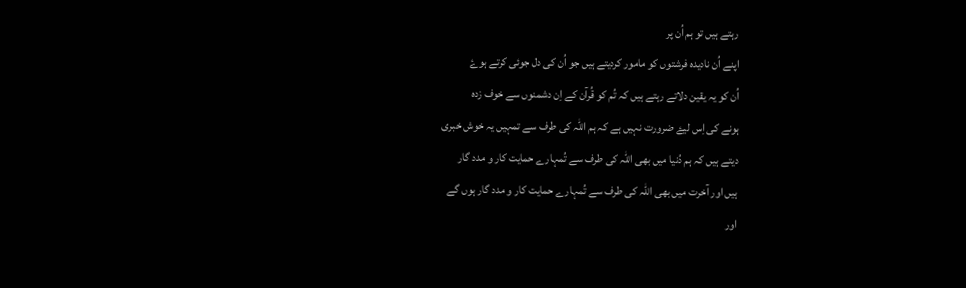رہتے ہیں تو ہم اُن پر
اپنے اُن نادیدہ فرشتوں کو مامور کردیتے ہیں جو اُن کی دل جوئی کرتے ہوۓ
اُن کو یہ یقین دلاتے رہتے ہیں کہ تُم کو قُرآن کے اِن دشمنوں سے خوف زدہ
ہونے کی اِس لیۓ ضرورت نہیں ہے کہ ہم اللہ کی طرف سے تمہیں یہ خوش خبری
دیتے ہیں کہ ہم دُنیا میں بھی اللہ کی طرف سے تُمہارے حمایت کار و مدد گار
ہیں اور آخرت میں بھی اللہ کی طرف سے تُمہارے حمایت کار و مدد گار ہوں گے
اور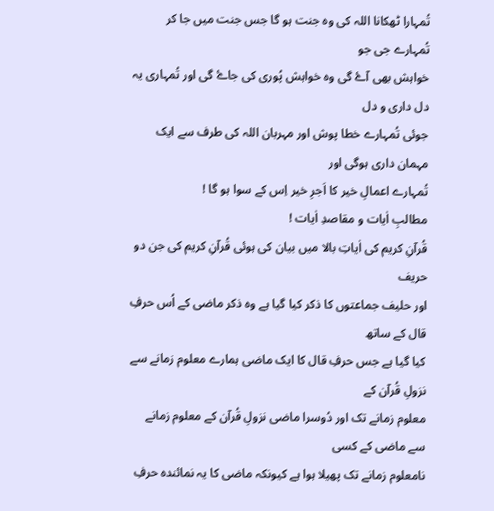تُمہارا ٹھکانا اللہ کی وہ جنت ہو گا جس جنت میں جا کر تُمہارے جی جو
خواہش بھی آۓ گی وہ خواہش پُوری کی جاۓ گی اور تُمہاری یہ دل داری و دل
جوئی تُمہارے خطا پوش اور مہربان اللہ کی طرف سے ایک مہمان داری ہوگی اور
تُمہارے اعمالِ خیر کا اَجرِ خیر اِس کے سوا ہو گا !
مطالبِ اٰیات و مقاصدِ اٰیات !
قُرآنِ کریم کی اٰیاتِ بالا میں بیان کی ہوئی قُرآنِ کریم کی جن دو حریف
اور حلیف جماعتوں کا ذکر کیا گیا ہے وہ ذکر ماضی کے اُس حرفِ قال کے ساتھ
کیا گیا ہے جس حرفِ قال کا ایک ماضی ہمارے معلوم زمانے سے نزولِ قُرآن کے
معلوم زمانے تک اور دُوسرا ماضی نزولِ قُرآن کے معلوم زمانے سے ماضی کے کسی
نامعلوم زمانے تک پھیلا ہوا ہے کیونکہ ماضی کا یہ نمائندہ حرفِ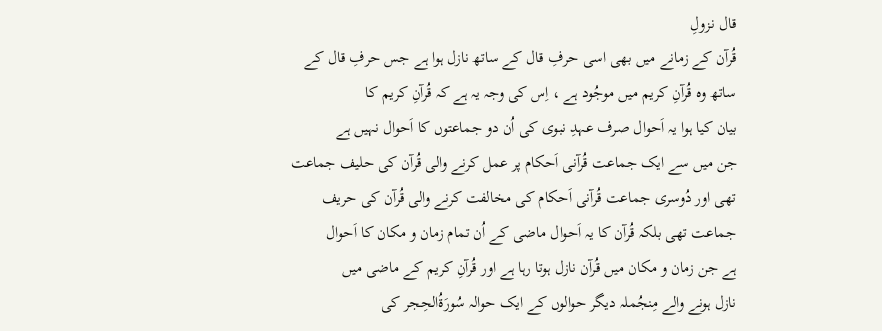قال نزولِ
قُرآن کے زمانے میں بھی اسی حرفِ قال کے ساتھ نازل ہوا ہے جس حرفِ قال کے
ساتھ وہ قُرآنِ کریم میں موجُود ہے ، اِس کی وجہ یہ ہے کہ قُرآنِ کریم کا
بیان کیا ہوا یہ اَحوال صرف عہدِ نبوی کی اُن دو جماعتوں کا اَحوال نہیں ہے
جن میں سے ایک جماعت قُرآنی اَحکام پر عمل کرنے والی قُرآن کی حلیف جماعت
تھی اور دُوسری جماعت قُرآنی اَحکام کی مخالفت کرنے والی قُرآن کی حریف
جماعت تھی بلکہ قُرآن کا یہ اَحوال ماضی کے اُن تمام زمان و مکان کا اَحوال
ہے جن زمان و مکان میں قُرآن نازل ہوتا رہا ہے اور قُرآنِ کریم کے ماضی میں
نازل ہونے والے مِنجُملہ دیگر حوالوں کے ایک حوالہ سُورَةُالحِجر کی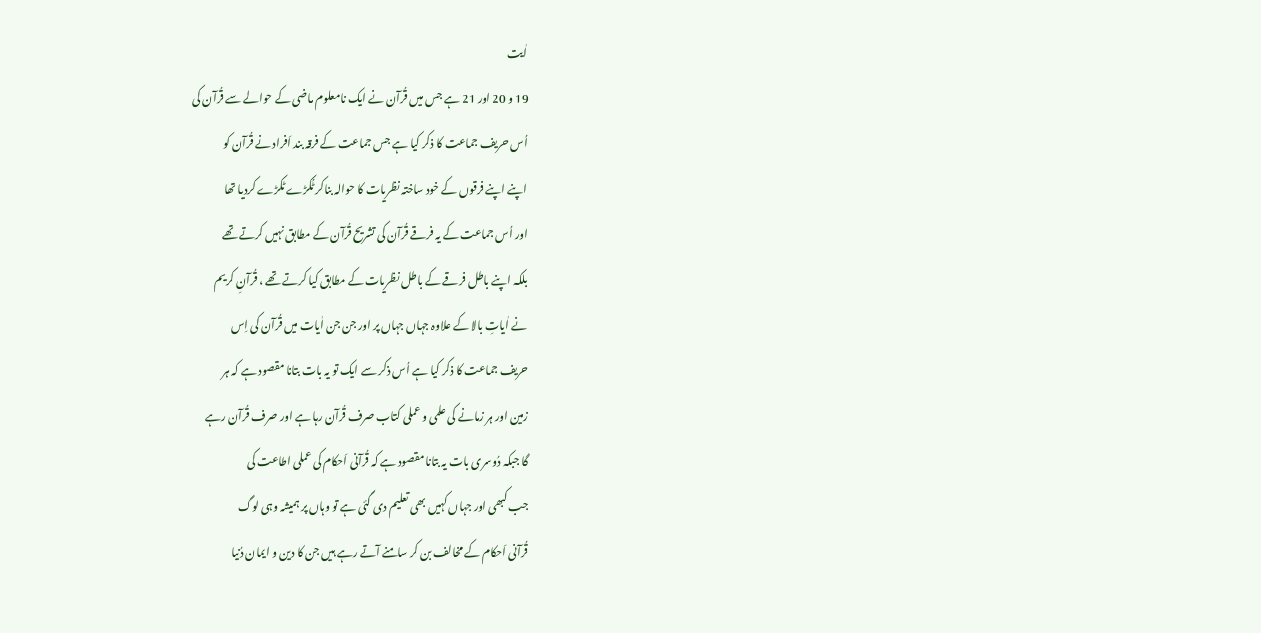اٰیت
19 و 20 اور 21 ہے جس میں قُرآن نے ایک نامعلوم ماضی کے حوالے سے قُرآن کی
اُس حریف جماعت کا ذکر کیا ہے جس جماعت کے فرقہ بند اَفراد نے قُرآن کو
اپنے اپنے فرقوں کے خود ساختہ نظریات کا حوالہ بناکر ٹُکڑے ٹکڑے کردیا تھا
اور اُس جماعت کے یہ فرقے قُرآن کی تشریح قُرآن کے مطابق نہیں کرتے تھے
بلکہ اپنے باطل فرقے کے باطل نظریات کے مطابق کیا کرتے تھے ، قُرآنِ کریم
نے اٰیاتِ بالا کے علاوہ جہاں جہاں پر اور جن جن اٰیات میں قُرآن کی اِس
حریف جماعت کا ذکر کیا ہے اُس ذکر سے ایک تو یہ بات بتانا مقصود ہے کہ ہر
زمین اور ہر زمانے کی علمی و عملی کتاب صرف قُرآن رہا ہے اور صرف قُرآن رہے
گا جبکہ دُوسری بات یہ بتانا مقصود ہے کہ قُرآنی اَحکام کی عملی اطاعت کی
جب کبھی اور جہاں کہیں بھی تعلیم دی گئی ہے تو وہاں پر ہمیشہ وہی لوگ
قُرآنی اَحکام کے مخالف بن کر سامنے آتے رہے ہیں جن کا دین و ایمان دُنیا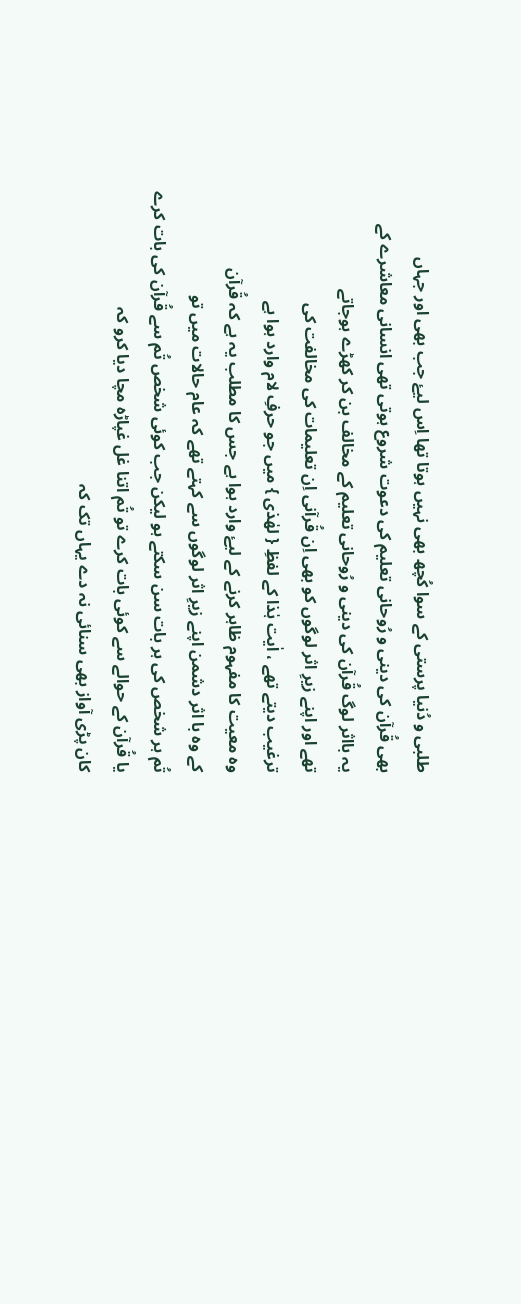طلبی و دُنیا پرستی کے سوا کُچھ بھی نہیں ہوتا تھا اِس لیۓ جب بھی اور جہاں
بھی قُرآن کی دینی و رُوحانی تعلیم کی دعوت شروع ہوتی تھی انسانی معاشرے کے
یہ بااثر لوگ قُرآن کی دینی و رُوحانی تعلیم کے مخالف بن کر کھڑے ہوجاتے
تھے اور اپنے زیرِ اثر لوگوں کو بھی اِن قُرآنی اِن تعلیمات کی مخالفت کی
ترغیب دیتے تھے ، اٰیت ہٰذا کے لفظِ { لھٰذی } میں جو حرفِ لام وارد ہوا ہے
وہ معیت کا مفہوم ظاہر کرنے کے لیۓ وارد ہوا ہے جس کا مطلب یہ ہے کہ قُرآن
کے وہ با اثر دشمن اپنے زیرِ اثر لوگوں سے کہتے تھے کہ عام حالات میں تو
تُم ہر شخص کی ہر بات سن سکتے ہو لیکن جب کوئی شخص تُم سے قُرآن کی بات کرے
یا قُرآن کے حوالے سے کوئی بات کرے تو تُم اتنا غل غپاڑہ مچا دیا کرو کہ
کان پڑی آواز بھی سنائی نہ دے یہاں تک کہ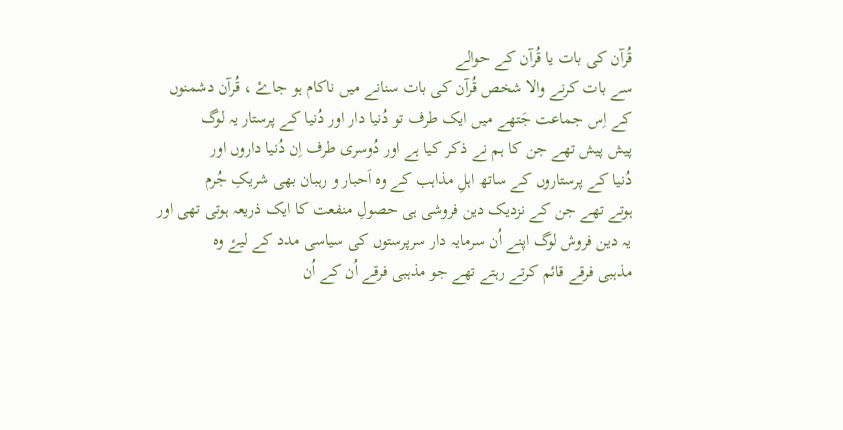قُرآن کی بات یا قُرآن کے حوالے
سے بات کرنے والا شخص قُرآن کی بات سنانے میں ناکام ہو جاۓ ، قُرآن دشمنوں
کے اِس جماعت جَتھے میں ایک طرف تو دُنیا دار اور دُنیا کے پرستار یہ لوگ
پیش پیش تھے جن کا ہم نے ذکر کیا ہے اور دُوسری طرف اِن دُنیا داروں اور
دُنیا کے پرستاروں کے ساتھ اہلِ مذاہب کے وہ اَحبار و رہبان بھی شریکِ جُرم
ہوتے تھے جن کے نزدیک دین فروشی ہی حصولِ منفعت کا ایک ذریعہ ہوتی تھی اور
یہ دین فروش لوگ اپنے اُن سرمایہ دار سرپرستوں کی سیاسی مدد کے لیۓ وہ
مذہبی فرقے قائم کرتے رہتے تھے جو مذہبی فرقے اُن کے اُن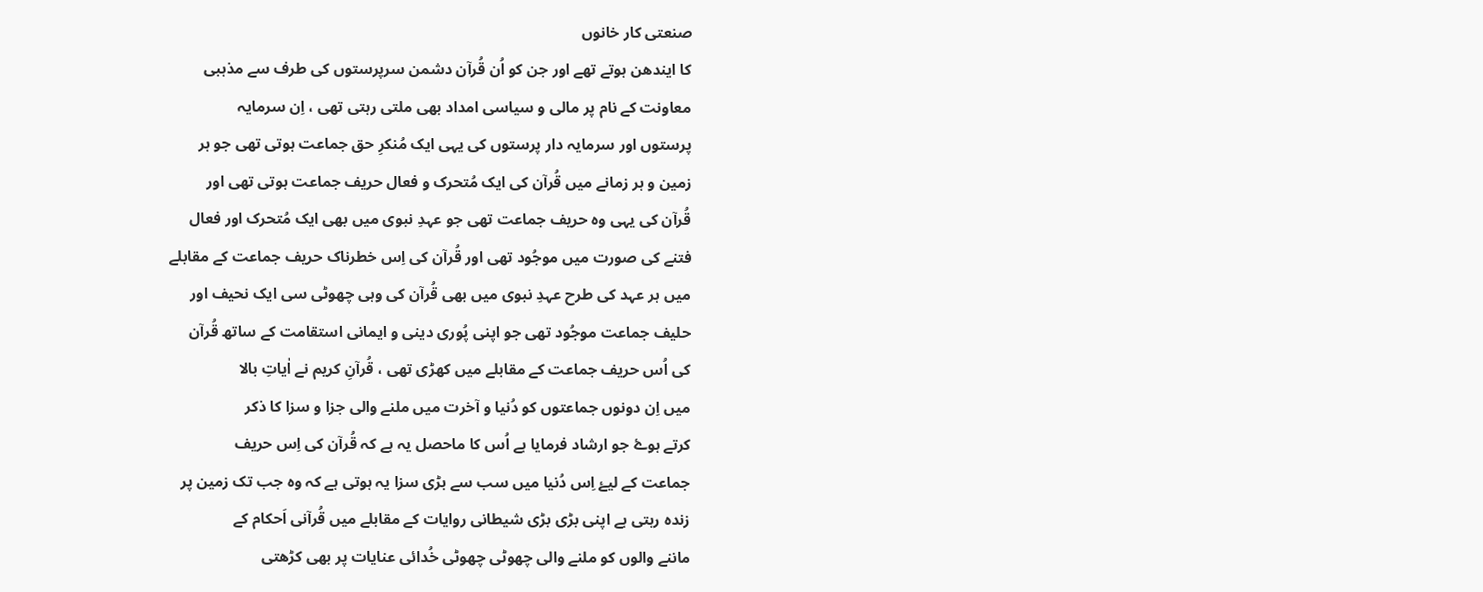صنعتی کار خانوں
کا ایندھن ہوتے تھے اور جن کو اُن قُرآن دشمن سرپرستوں کی طرف سے مذہبی
معاونت کے نام پر مالی و سیاسی امداد بھی ملتی رہتی تھی ، اِن سرمایہ
پرستوں اور سرمایہ دار پرستوں کی یہی ایک مُنکرِ حق جماعت ہوتی تھی جو ہر
زمین و ہر زمانے میں قُرآن کی ایک مُتحرک و فعال حریف جماعت ہوتی تھی اور
قُرآن کی یہی وہ حریف جماعت تھی جو عہدِ نبوی میں بھی ایک مُتحرک اور فعال
فتنے کی صورت میں موجُود تھی اور قُرآن کی اِس خطرناک حریف جماعت کے مقابلے
میں ہر عہد کی طرح عہدِ نبوی میں بھی قُرآن کی وہی چھوٹی سی ایک نحیف اور
حلیف جماعت موجُود تھی جو اپنی پُوری دینی و ایمانی استقامت کے ساتھ قُرآن
کی اُس حریف جماعت کے مقابلے میں کھڑی تھی ، قُرآنِ کریم نے اٰیاتِ بالا
میں اِن دونوں جماعتوں کو دُنیا و آخرت میں ملنے والی جزا و سزا کا ذکر
کرتے ہوۓ جو ارشاد فرمایا ہے اُس کا ماحصل یہ ہے کہ قُرآن کی اِس حریف
جماعت کے لیۓ اِس دُنیا میں سب سے بڑی سزا یہ ہوتی ہے کہ وہ جب تک زمین پر
زندہ رہتی ہے اپنی بڑی بڑی شیطانی روایات کے مقابلے میں قُرآنی اَحکام کے
ماننے والوں کو ملنے والی چھوٹی چھوٹی خُدائی عنایات پر بھی کڑھتی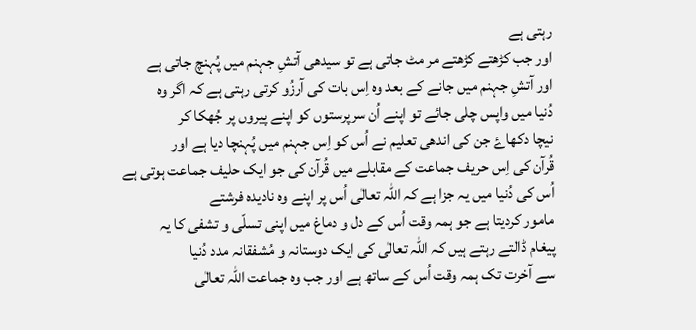رہتی ہے
اور جب کڑھتے کڑھتے مر مٹ جاتی ہے تو سیدھی آتشِ جہنم میں پُہنچ جاتی ہے
اور آتشِ جہنم میں جانے کے بعد وہ اِس بات کی آرزُو کرتی رہتی ہے کہ اگر وہ
دُنیا میں واپس چلی جائے تو اپنے اُن سرپرستوں کو اپنے پیروں پر جُھکا کر
نیچا دکھاۓ جن کی اندھی تعلیم نے اُس کو اِس جہنم میں پُہنچا دیا ہے اور
قُرآن کی اِس حریف جماعت کے مقابلے میں قُرآن کی جو ایک حلیف جماعت ہوتی ہے
اُس کی دُنیا میں یہ جزا ہے کہ اللہ تعالٰی اُس پر اپنے وہ نادیدہ فرشتے
مامور کردیتا ہے جو ہمہ وقت اُس کے دل و دماغ میں اپنی تسلّی و تشفی کا یہ
پیغام ڈالتے رہتے ہیں کہ اللہ تعالٰی کی ایک دوستانہ و مُشفقانہ مدد دُنیا
سے آخرت تک ہمہ وقت اُس کے ساتھ ہے اور جب وہ جماعت اللہ تعالٰی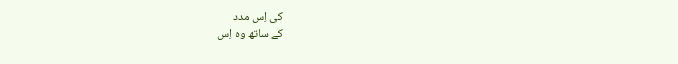کی اِس مدد
کے ساتھ وہ اِس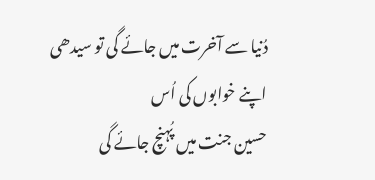دُنیا سے آخرت میں جائے گی تو سیدھی اپنے خوابوں کی اُس
حسین جنت میں پُہنچ جائے گی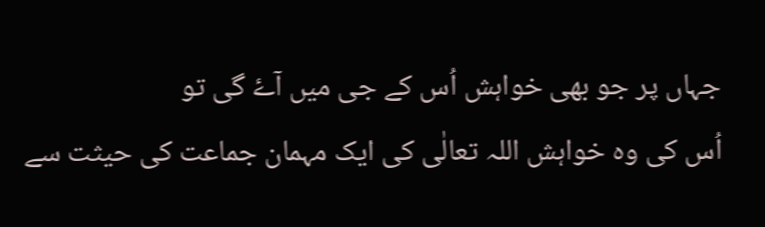جہاں پر جو بھی خواہش اُس کے جی میں آۓ گی تو
اُس کی وہ خواہش اللہ تعالٰی کی ایک مہمان جماعت کی حیثت سے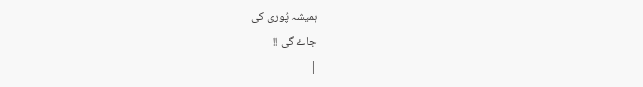ہمیشہ پُوری کی
جاۓ گی !!
|